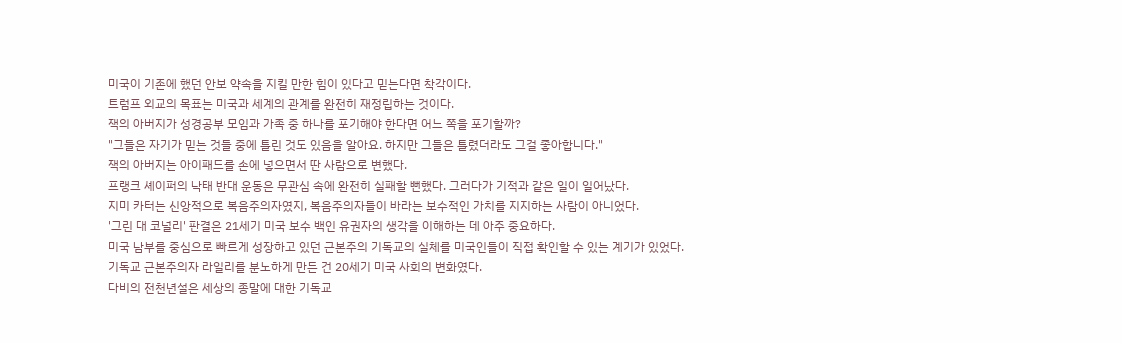미국이 기존에 했던 안보 약속을 지킬 만한 힘이 있다고 믿는다면 착각이다.
트럼프 외교의 목표는 미국과 세계의 관계를 완전히 재정립하는 것이다.
잭의 아버지가 성경공부 모임과 가족 중 하나를 포기해야 한다면 어느 쪽을 포기할까?
"그들은 자기가 믿는 것들 중에 틀린 것도 있음을 알아요. 하지만 그들은 틀렸더라도 그걸 좋아합니다."
잭의 아버지는 아이패드를 손에 넣으면서 딴 사람으로 변했다.
프랭크 셰이퍼의 낙태 반대 운동은 무관심 속에 완전히 실패할 뻔했다. 그러다가 기적과 같은 일이 일어났다.
지미 카터는 신앙적으로 복음주의자였지, 복음주의자들이 바라는 보수적인 가치를 지지하는 사람이 아니었다.
'그린 대 코널리' 판결은 21세기 미국 보수 백인 유권자의 생각을 이해하는 데 아주 중요하다.
미국 남부를 중심으로 빠르게 성장하고 있던 근본주의 기독교의 실체를 미국인들이 직접 확인할 수 있는 계기가 있었다.
기독교 근본주의자 라일리를 분노하게 만든 건 20세기 미국 사회의 변화였다.
다비의 전천년설은 세상의 종말에 대한 기독교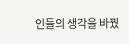인들의 생각을 바꿨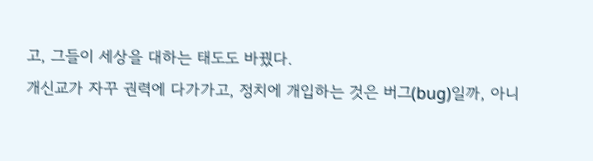고, 그들이 세상을 대하는 태도도 바꿨다.
개신교가 자꾸 권력에 다가가고, 정치에 개입하는 것은 버그(bug)일까, 아니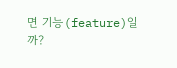면 기능(feature)일까?